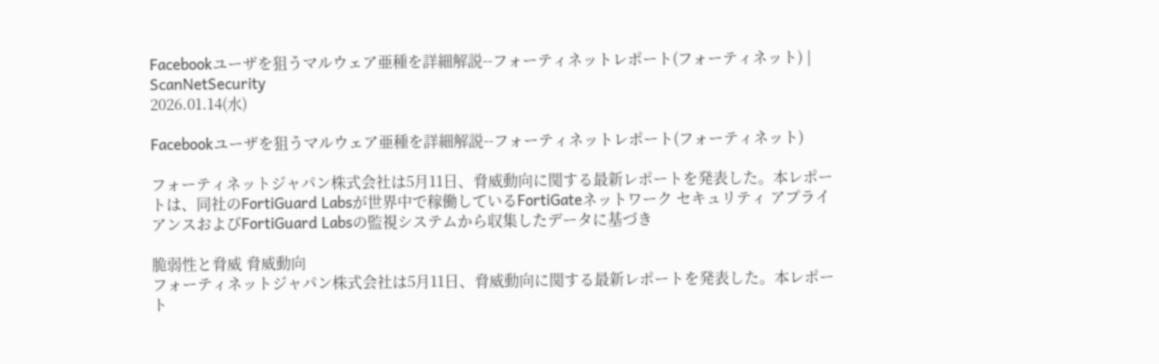Facebookユーザを狙うマルウェア亜種を詳細解説--フォーティネットレポート(フォーティネット) | ScanNetSecurity
2026.01.14(水)

Facebookユーザを狙うマルウェア亜種を詳細解説--フォーティネットレポート(フォーティネット)

フォーティネットジャパン株式会社は5月11日、脅威動向に関する最新レポートを発表した。本レポートは、同社のFortiGuard Labsが世界中で稼働しているFortiGateネットワーク セキュリティ アプライアンスおよびFortiGuard Labsの監視システムから収集したデータに基づき

脆弱性と脅威 脅威動向
フォーティネットジャパン株式会社は5月11日、脅威動向に関する最新レポートを発表した。本レポート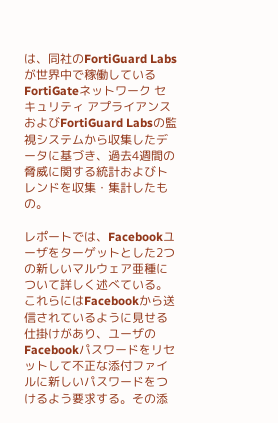は、同社のFortiGuard Labsが世界中で稼働しているFortiGateネットワーク セキュリティ アプライアンスおよびFortiGuard Labsの監視システムから収集したデータに基づき、過去4週間の脅威に関する統計およびトレンドを収集・集計したもの。

レポートでは、Facebookユーザをターゲットとした2つの新しいマルウェア亜種について詳しく述べている。これらにはFacebookから送信されているように見せる仕掛けがあり、ユーザのFacebookパスワードをリセットして不正な添付ファイルに新しいパスワードをつけるよう要求する。その添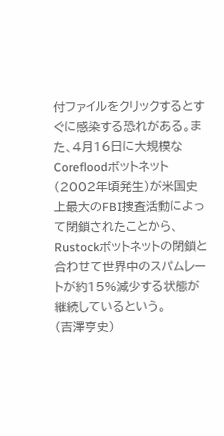付ファイルをクリックするとすぐに感染する恐れがある。また、4月16日に大規模なCorefloodボットネット(2002年頃発生)が米国史上最大のFBI捜査活動によって閉鎖されたことから、Rustockボットネットの閉鎖と合わせて世界中のスパムレートが約15%減少する状態が継続しているという。
(吉澤亨史)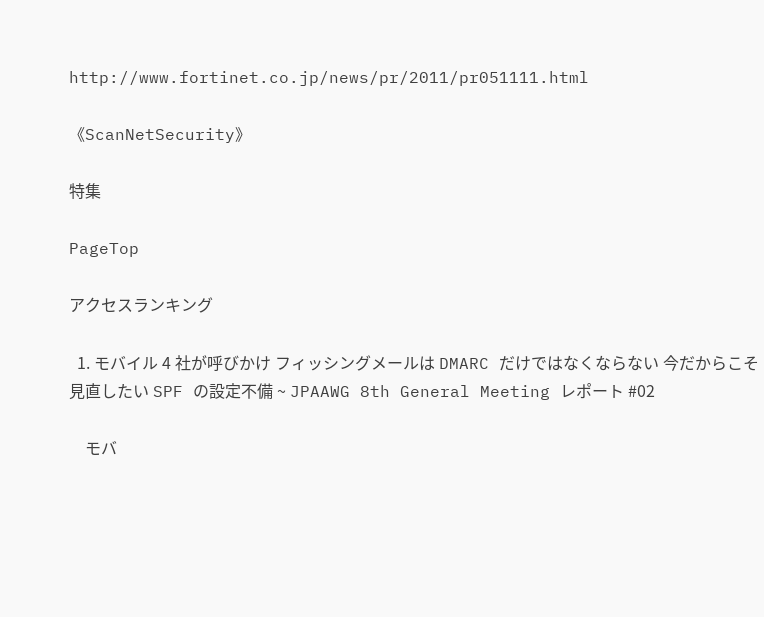http://www.fortinet.co.jp/news/pr/2011/pr051111.html

《ScanNetSecurity》

特集

PageTop

アクセスランキング

  1. モバイル 4 社が呼びかけ フィッシングメールは DMARC だけではなくならない 今だからこそ見直したい SPF の設定不備 ~ JPAAWG 8th General Meeting レポート #02

    モバ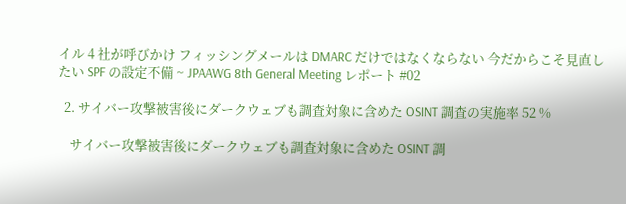イル 4 社が呼びかけ フィッシングメールは DMARC だけではなくならない 今だからこそ見直したい SPF の設定不備 ~ JPAAWG 8th General Meeting レポート #02

  2. サイバー攻撃被害後にダークウェブも調査対象に含めた OSINT 調査の実施率 52 %

    サイバー攻撃被害後にダークウェブも調査対象に含めた OSINT 調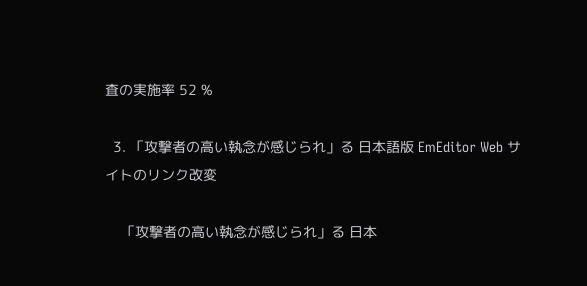査の実施率 52 %

  3. 「攻撃者の高い執念が感じられ」る 日本語版 EmEditor Web サイトのリンク改変

    「攻撃者の高い執念が感じられ」る 日本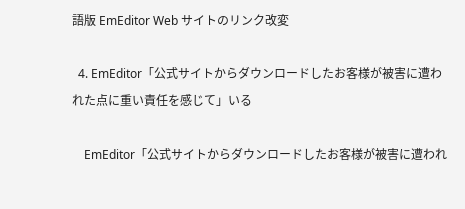語版 EmEditor Web サイトのリンク改変

  4. EmEditor「公式サイトからダウンロードしたお客様が被害に遭われた点に重い責任を感じて」いる

    EmEditor「公式サイトからダウンロードしたお客様が被害に遭われ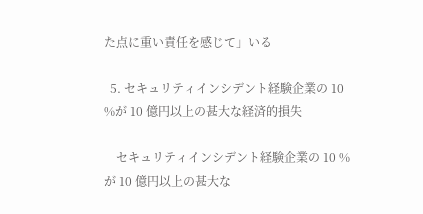た点に重い責任を感じて」いる

  5. セキュリティインシデント経験企業の 10 %が 10 億円以上の甚大な経済的損失

    セキュリティインシデント経験企業の 10 %が 10 億円以上の甚大な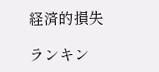経済的損失

ランキン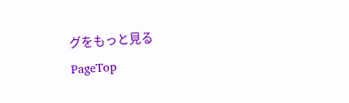グをもっと見る
PageTop